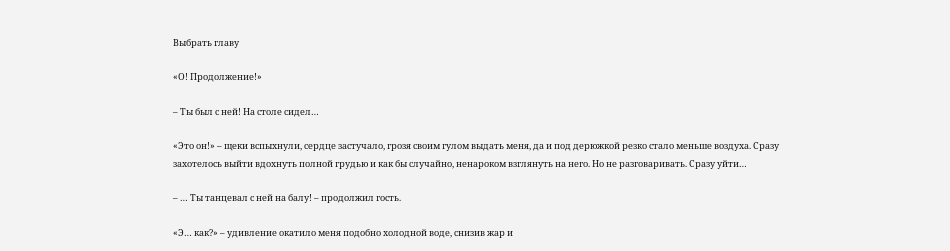Выбрать главу

«О! Продолжение!»

– Ты был с ней! На столе сидел…

«Это он!» – щеки вспыхнули, сердце застучало, грозя своим гулом выдать меня, да и под дерюжкой резко стало меньше воздуха. Сразу захотелось выйти вдохнуть полной грудью и как бы случайно, ненароком взглянуть на него. Но не разговаривать. Сразу уйти…

– … Ты танцевал с ней на балу! – продолжил гость.

«Э… как?» – удивление окатило меня подобно холодной воде, снизив жар и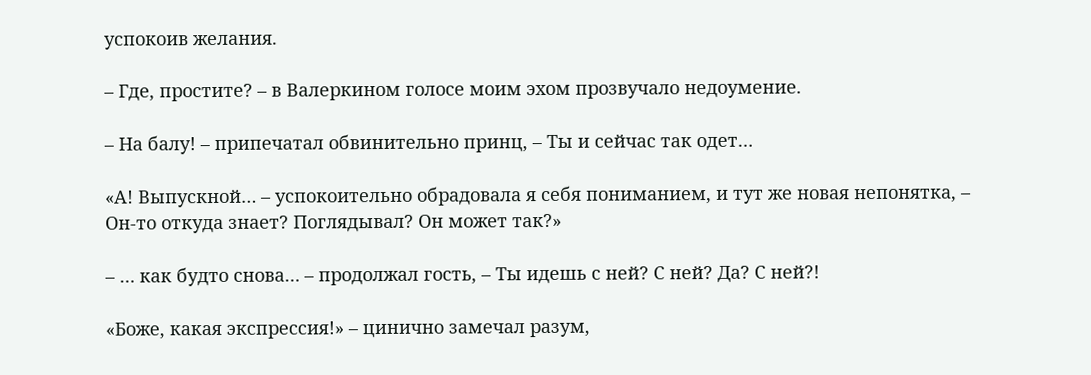успокоив желания.

– Где, простите? – в Валеркином голосе моим эхом прозвучало недоумение.

– На балу! – припечатал обвинительно принц, – Ты и сейчас так одет…

«А! Выпускной… – успокоительно обрадовала я себя пониманием, и тут же новая непонятка, – Он-то откуда знает? Поглядывал? Он может так?»

– … как будто снова… – продолжал гость, – Ты идешь с ней? С ней? Да? С ней?!

«Боже, какая экспрессия!» – цинично замечал разум,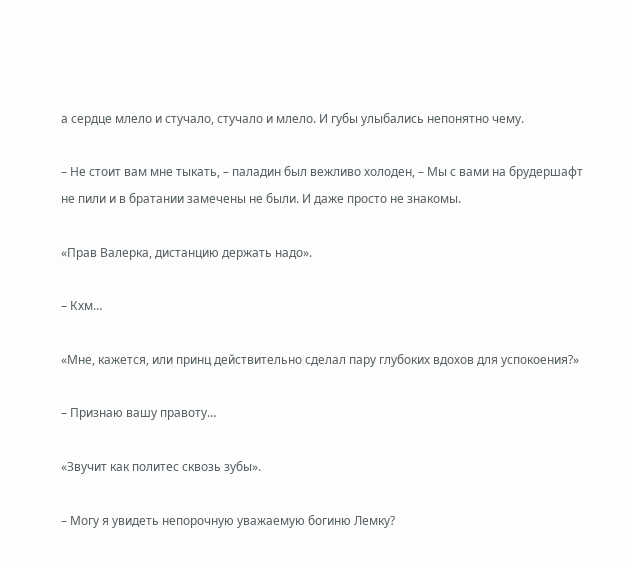а сердце млело и стучало, стучало и млело. И губы улыбались непонятно чему.

– Не стоит вам мне тыкать, – паладин был вежливо холоден, – Мы с вами на брудершафт не пили и в братании замечены не были. И даже просто не знакомы.

«Прав Валерка, дистанцию держать надо».

– Кхм…

«Мне, кажется, или принц действительно сделал пару глубоких вдохов для успокоения?»

– Признаю вашу правоту…

«Звучит как политес сквозь зубы».

– Могу я увидеть непорочную уважаемую богиню Лемку?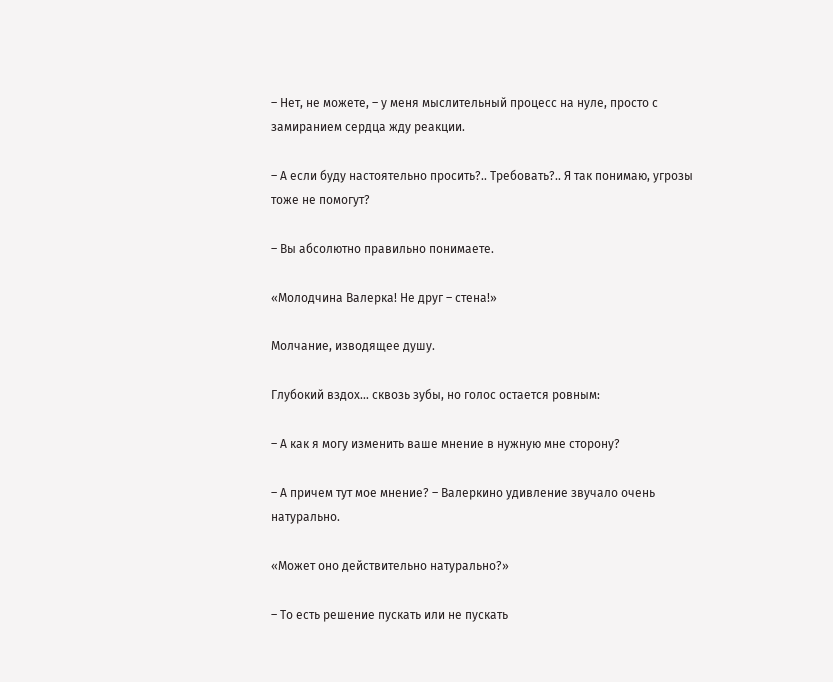– Нет, не можете, – у меня мыслительный процесс на нуле, просто с замиранием сердца жду реакции.

– А если буду настоятельно просить?.. Требовать?.. Я так понимаю, угрозы тоже не помогут?

– Вы абсолютно правильно понимаете.

«Молодчина Валерка! Не друг – стена!»

Молчание, изводящее душу.

Глубокий вздох… сквозь зубы, но голос остается ровным:

– А как я могу изменить ваше мнение в нужную мне сторону?

– А причем тут мое мнение? – Валеркино удивление звучало очень натурально.

«Может оно действительно натурально?»

– То есть решение пускать или не пускать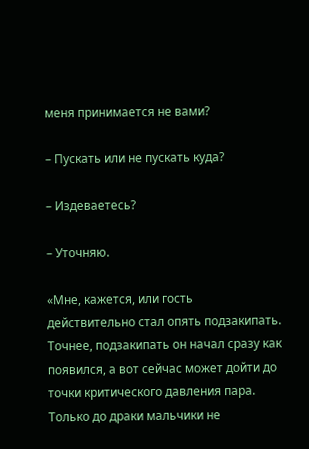меня принимается не вами?

– Пускать или не пускать куда?

– Издеваетесь?

– Уточняю.

«Мне, кажется, или гость действительно стал опять подзакипать. Точнее, подзакипать он начал сразу как появился, а вот сейчас может дойти до точки критического давления пара. Только до драки мальчики не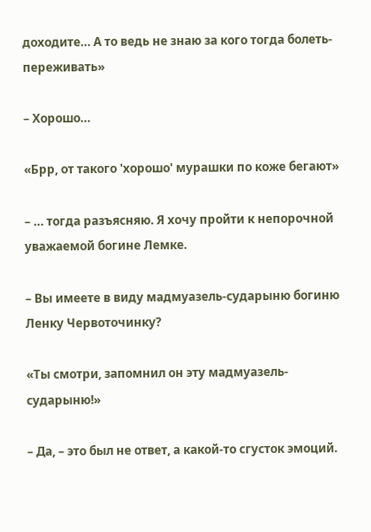доходите… А то ведь не знаю за кого тогда болеть-переживать»

– Хорошо…

«Брр, от такого 'хорошо' мурашки по коже бегают»

– … тогда разъясняю. Я хочу пройти к непорочной уважаемой богине Лемке.

– Вы имеете в виду мадмуазель-сударыню богиню Ленку Червоточинку?

«Ты смотри, запомнил он эту мадмуазель-сударыню!»

– Да, – это был не ответ, а какой-то сгусток эмоций.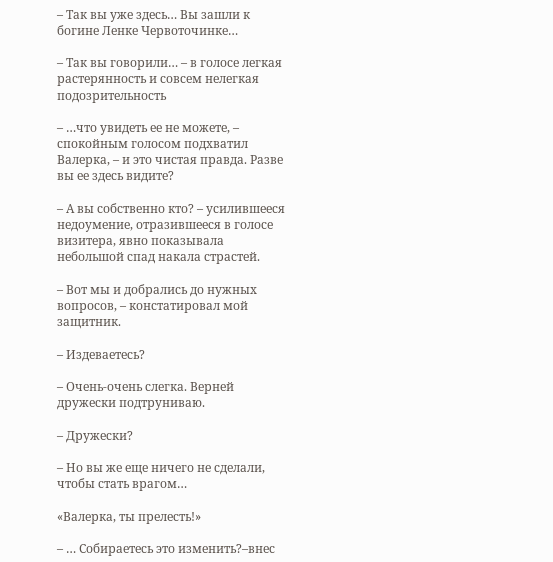– Так вы уже здесь… Вы зашли к богине Ленке Червоточинке…

– Так вы говорили… – в голосе легкая растерянность и совсем нелегкая подозрительность

– …что увидеть ее не можете, – спокойным голосом подхватил Валерка, – и это чистая правда. Разве вы ее здесь видите?

– А вы собственно кто? – усилившееся недоумение, отразившееся в голосе визитера, явно показывала небольшой спад накала страстей.

– Вот мы и добрались до нужных вопросов, – констатировал мой защитник.

– Издеваетесь?

– Очень-очень слегка. Верней дружески подтруниваю.

– Дружески?

– Но вы же еще ничего не сделали, чтобы стать врагом…

«Валерка, ты прелесть!»

– … Собираетесь это изменить?–внес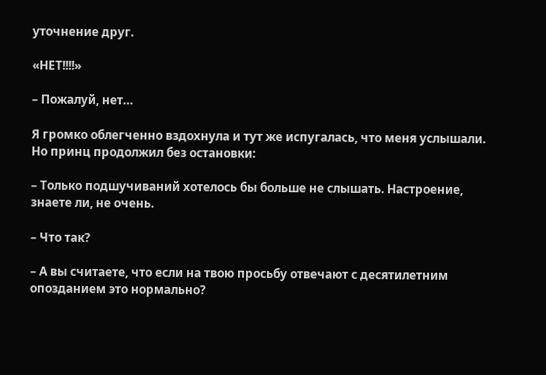уточнение друг.

«НЕТ!!!!»

– Пожалуй, нет…

Я громко облегченно вздохнула и тут же испугалась, что меня услышали. Но принц продолжил без остановки:

– Только подшучиваний хотелось бы больше не слышать. Настроение, знаете ли, не очень.

– Что так?

– А вы считаете, что если на твою просьбу отвечают с десятилетним опозданием это нормально?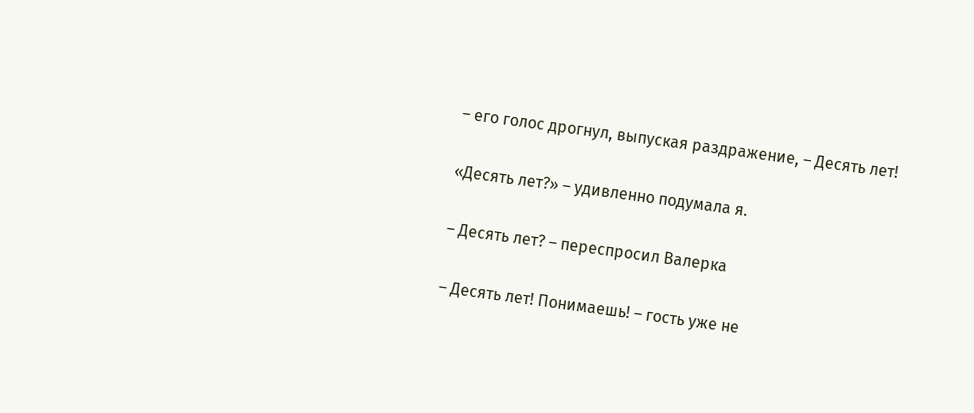– его голос дрогнул, выпуская раздражение, – Десять лет!

«Десять лет?» – удивленно подумала я.

– Десять лет? – переспросил Валерка

– Десять лет! Понимаешь! – гость уже не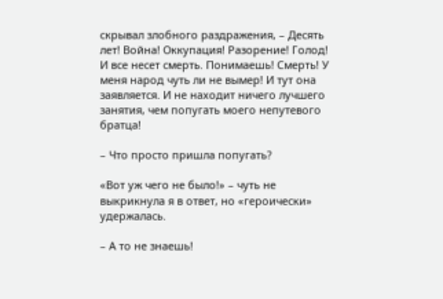скрывал злобного раздражения, – Десять лет! Война! Оккупация! Разорение! Голод! И все несет смерть. Понимаешь! Смерть! У меня народ чуть ли не вымер! И тут она заявляется. И не находит ничего лучшего занятия, чем попугать моего непутевого братца!

– Что просто пришла попугать?

«Вот уж чего не было!» – чуть не выкрикнула я в ответ, но «героически» удержалась.

– А то не знаешь!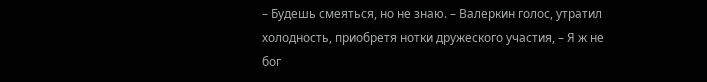– Будешь смеяться, но не знаю. – Валеркин голос, утратил холодность, приобретя нотки дружеского участия, – Я ж не бог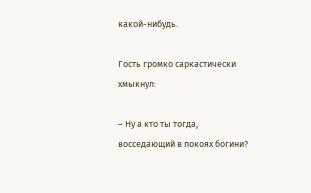какой-нибудь.

Гость громко саркастически хмыкнул:

– Ну а кто ты тогда, восседающий в покоях богини?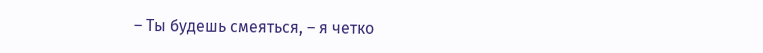– Ты будешь смеяться, – я четко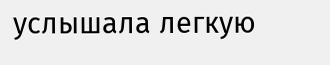услышала легкую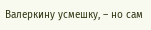Валеркину усмешку, – но сам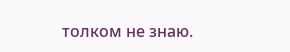толком не знаю.